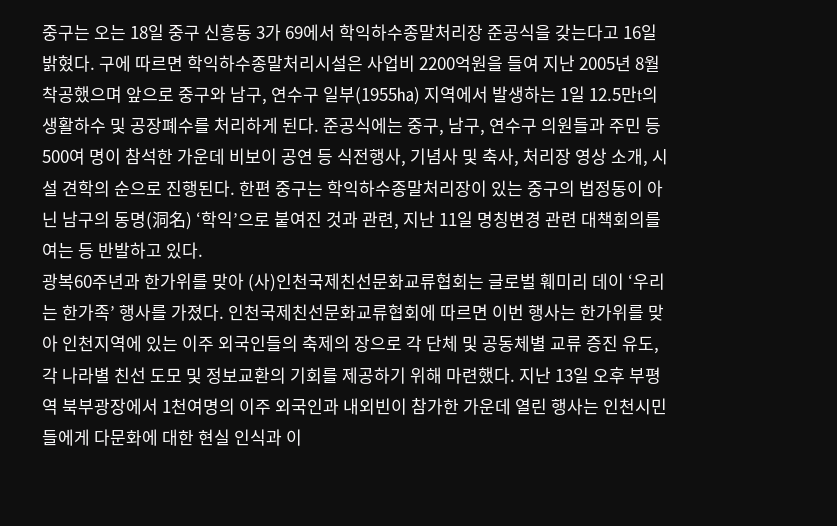중구는 오는 18일 중구 신흥동 3가 69에서 학익하수종말처리장 준공식을 갖는다고 16일 밝혔다. 구에 따르면 학익하수종말처리시설은 사업비 2200억원을 들여 지난 2005년 8월 착공했으며 앞으로 중구와 남구, 연수구 일부(1955㏊) 지역에서 발생하는 1일 12.5만t의 생활하수 및 공장폐수를 처리하게 된다. 준공식에는 중구, 남구, 연수구 의원들과 주민 등 500여 명이 참석한 가운데 비보이 공연 등 식전행사, 기념사 및 축사, 처리장 영상 소개, 시설 견학의 순으로 진행된다. 한편 중구는 학익하수종말처리장이 있는 중구의 법정동이 아닌 남구의 동명(洞名) ‘학익’으로 붙여진 것과 관련, 지난 11일 명칭변경 관련 대책회의를 여는 등 반발하고 있다.
광복60주년과 한가위를 맞아 (사)인천국제친선문화교류협회는 글로벌 훼미리 데이 ‘우리는 한가족’ 행사를 가졌다. 인천국제친선문화교류협회에 따르면 이번 행사는 한가위를 맞아 인천지역에 있는 이주 외국인들의 축제의 장으로 각 단체 및 공동체별 교류 증진 유도, 각 나라별 친선 도모 및 정보교환의 기회를 제공하기 위해 마련했다. 지난 13일 오후 부평역 북부광장에서 1천여명의 이주 외국인과 내외빈이 참가한 가운데 열린 행사는 인천시민들에게 다문화에 대한 현실 인식과 이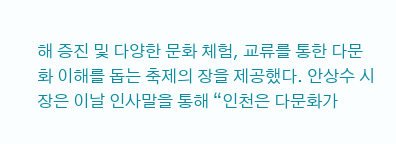해 증진 및 다양한 문화 체험, 교류를 통한 다문화 이해를 돕는 축제의 장을 제공했다. 안상수 시장은 이날 인사말을 통해 “인천은 다문화가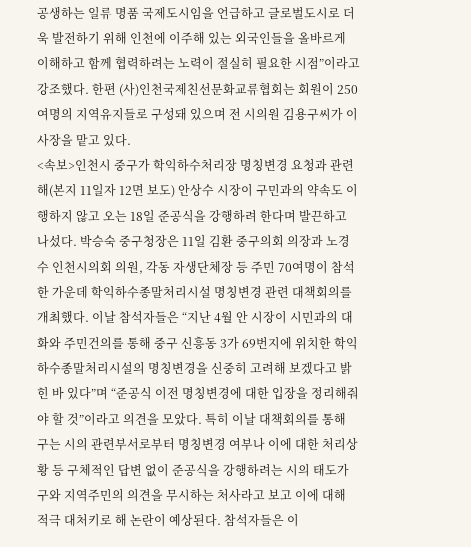공생하는 일류 명품 국제도시임을 언급하고 글로벌도시로 더욱 발전하기 위해 인천에 이주해 있는 외국인들을 올바르게 이해하고 함께 협력하려는 노력이 절실히 필요한 시점”이라고 강조했다. 한편 (사)인천국제친선문화교류협회는 회원이 250여명의 지역유지들로 구성돼 있으며 전 시의원 김용구씨가 이사장을 맡고 있다.
<속보>인천시 중구가 학익하수처리장 명칭변경 요청과 관련해(본지 11일자 12면 보도) 안상수 시장이 구민과의 약속도 이행하지 않고 오는 18일 준공식을 강행하려 한다며 발끈하고 나섰다. 박승숙 중구청장은 11일 김환 중구의회 의장과 노경수 인천시의회 의원, 각동 자생단체장 등 주민 70여명이 참석한 가운데 학익하수종말처리시설 명칭변경 관련 대책회의를 개최했다. 이날 참석자들은 “지난 4월 안 시장이 시민과의 대화와 주민건의를 통해 중구 신흥동 3가 69번지에 위치한 학익하수종말처리시설의 명칭변경을 신중히 고려해 보겠다고 밝힌 바 있다”며 “준공식 이전 명칭변경에 대한 입장을 정리해줘야 할 것”이라고 의견을 모았다. 특히 이날 대책회의를 통해 구는 시의 관련부서로부터 명칭변경 여부나 이에 대한 처리상황 등 구체적인 답변 없이 준공식을 강행하려는 시의 태도가 구와 지역주민의 의견을 무시하는 처사라고 보고 이에 대해 적극 대처키로 해 논란이 예상된다. 참석자들은 이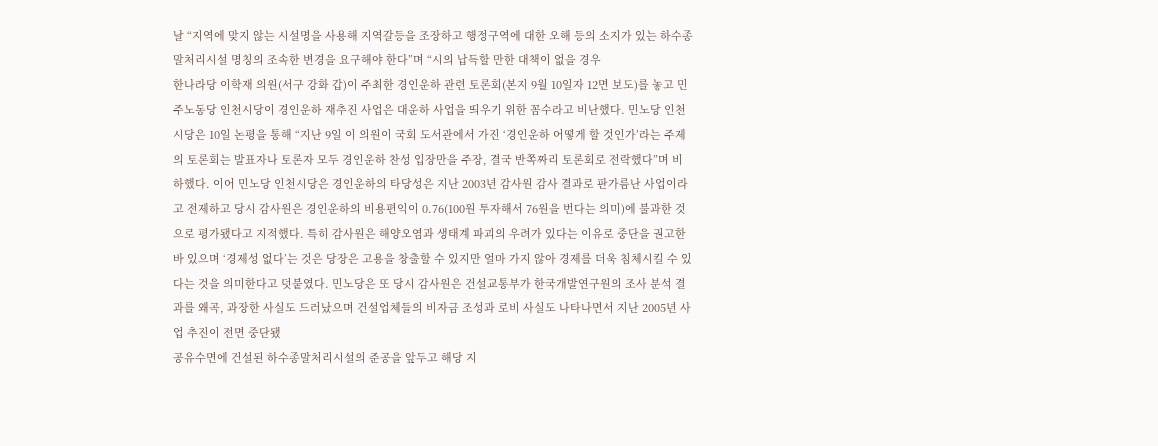날 “지역에 맞지 않는 시설명을 사용해 지역갈등을 조장하고 행정구역에 대한 오해 등의 소지가 있는 하수종말처리시설 명칭의 조속한 변경을 요구해야 한다”며 “시의 납득할 만한 대책이 없을 경우
한나라당 이학재 의원(서구 강화 갑)이 주최한 경인운하 관련 토론회(본지 9월 10일자 12면 보도)를 놓고 민주노동당 인천시당이 경인운하 재추진 사업은 대운하 사업을 띄우기 위한 꼼수라고 비난했다. 민노당 인천시당은 10일 논평을 통해 “지난 9일 이 의원이 국회 도서관에서 가진 ‘경인운하 어떻게 할 것인가’라는 주제의 토론회는 발표자나 토론자 모두 경인운하 찬성 입장만을 주장, 결국 반쪽짜리 토론회로 전락했다”며 비하했다. 이어 민노당 인천시당은 경인운하의 타당성은 지난 2003년 감사원 감사 결과로 판가름난 사업이라고 전제하고 당시 감사원은 경인운하의 비용편익이 0.76(100원 투자해서 76원을 번다는 의미)에 불과한 것으로 평가됐다고 지적했다. 특히 감사원은 해양오염과 생태계 파괴의 우려가 있다는 이유로 중단을 권고한 바 있으며 ‘경제성 없다’는 것은 당장은 고용을 창출할 수 있지만 얼마 가지 않아 경제를 더욱 침체시킬 수 있다는 것을 의미한다고 덧붙였다. 민노당은 또 당시 감사원은 건설교통부가 한국개발연구원의 조사 분석 결과를 왜곡, 과장한 사실도 드러났으며 건설업체들의 비자금 조성과 로비 사실도 나타나면서 지난 2005년 사업 추진이 전면 중단됐
공유수면에 건설된 하수종말처리시설의 준공을 앞두고 해당 지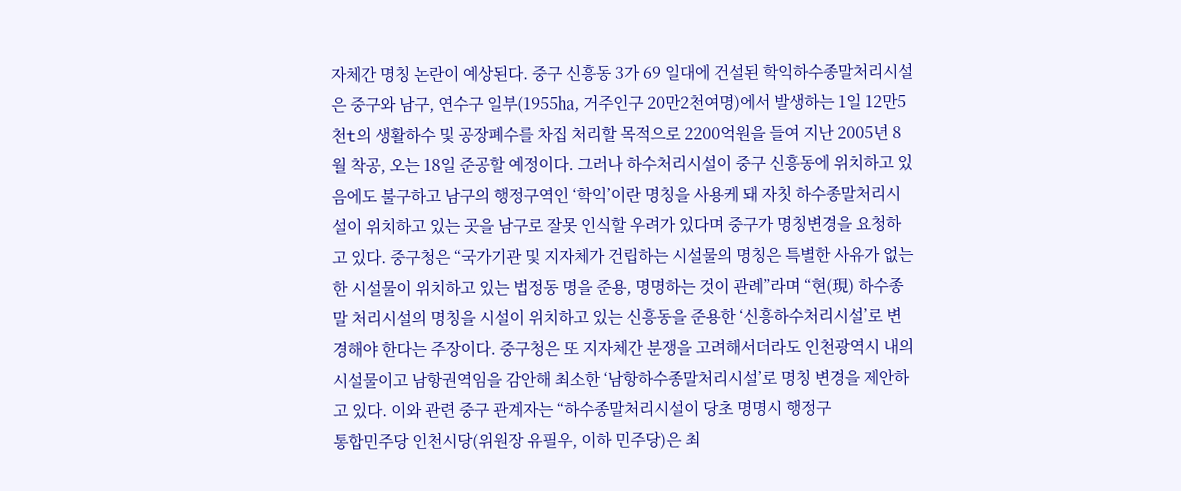자체간 명칭 논란이 예상된다. 중구 신흥동 3가 69 일대에 건설된 학익하수종말처리시설은 중구와 남구, 연수구 일부(1955㏊, 거주인구 20만2천여명)에서 발생하는 1일 12만5천t의 생활하수 및 공장폐수를 차집 처리할 목적으로 2200억원을 들여 지난 2005년 8월 착공, 오는 18일 준공할 예정이다. 그러나 하수처리시설이 중구 신흥동에 위치하고 있음에도 불구하고 남구의 행정구역인 ‘학익’이란 명칭을 사용케 돼 자칫 하수종말처리시설이 위치하고 있는 곳을 남구로 잘못 인식할 우려가 있다며 중구가 명칭변경을 요청하고 있다. 중구청은 “국가기관 및 지자체가 건립하는 시설물의 명칭은 특별한 사유가 없는 한 시설물이 위치하고 있는 법정동 명을 준용, 명명하는 것이 관례”라며 “현(現) 하수종말 처리시설의 명칭을 시설이 위치하고 있는 신흥동을 준용한 ‘신흥하수처리시설’로 변경해야 한다는 주장이다. 중구청은 또 지자체간 분쟁을 고려해서더라도 인천광역시 내의 시설물이고 남항권역임을 감안해 최소한 ‘남항하수종말처리시설’로 명칭 변경을 제안하고 있다. 이와 관련 중구 관계자는 “하수종말처리시설이 당초 명명시 행정구
통합민주당 인천시당(위원장 유필우, 이하 민주당)은 최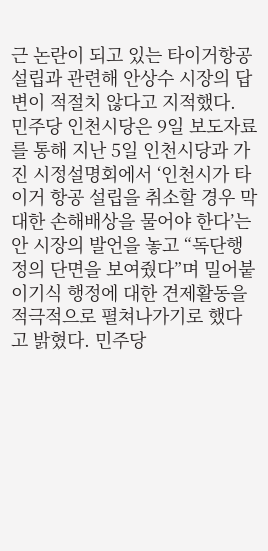근 논란이 되고 있는 타이거항공 설립과 관련해 안상수 시장의 답변이 적절치 않다고 지적했다. 민주당 인천시당은 9일 보도자료를 통해 지난 5일 인천시당과 가진 시정설명회에서 ‘인천시가 타이거 항공 설립을 취소할 경우 막대한 손해배상을 물어야 한다’는 안 시장의 발언을 놓고 “독단행정의 단면을 보여줬다”며 밀어붙이기식 행정에 대한 견제활동을 적극적으로 펼쳐나가기로 했다고 밝혔다. 민주당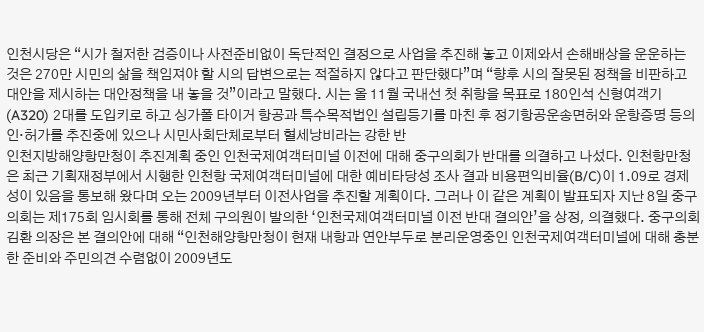인천시당은 “시가 철저한 검증이나 사전준비없이 독단적인 결정으로 사업을 추진해 놓고 이제와서 손해배상을 운운하는 것은 270만 시민의 삶을 책임져야 할 시의 답변으로는 적절하지 않다고 판단했다”며 “향후 시의 잘못된 정책을 비판하고 대안을 제시하는 대안정책을 내 놓을 것”이라고 말했다. 시는 올 11월 국내선 첫 취항을 목표로 180인석 신형여객기(A320) 2대를 도입키로 하고 싱가폴 타이거 항공과 특수목적법인 설립등기를 마친 후 정기항공운송면허와 운항증명 등의 인·허가를 추진중에 있으나 시민사회단체로부터 혈세낭비라는 강한 반
인천지방해양항만청이 추진계획 중인 인천국제여객터미널 이전에 대해 중구의회가 반대를 의결하고 나섰다. 인천항만청은 최근 기획재정부에서 시행한 인천항 국제여객터미널에 대한 예비타당성 조사 결과 비용편익비율(B/C)이 1.09로 경제성이 있음을 통보해 왔다며 오는 2009년부터 이전사업을 추진할 계획이다. 그러나 이 같은 계획이 발표되자 지난 8일 중구의회는 제175회 임시회를 통해 전체 구의원이 발의한 ‘인천국제여객터미널 이전 반대 결의안’을 상정, 의결했다. 중구의회 김환 의장은 본 결의안에 대해 “인천해양항만청이 현재 내항과 연안부두로 분리운영중인 인천국제여객터미널에 대해 충분한 준비와 주민의견 수렴없이 2009년도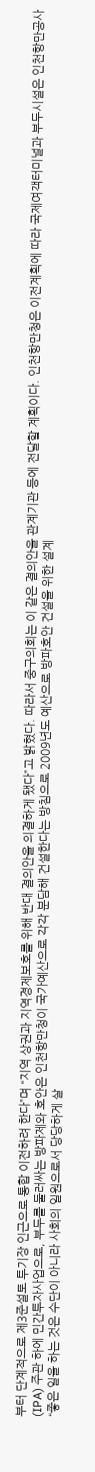부터 단계적으로 제3준설토 투기장 인근으로 통합 이전하려 한다”며 “지역 상권과 지역경제보호를 위해 반대 결의안을 의결하게 됐다”고 밝혔다. 따라서 중구의회는 이 같은 결의안을 관계기관 등에 전달할 계획이다. 인천항만청은 이전계획에 따라 국제여객터미널과 부두시설은 인천항만공사(IPA) 주관 하에 민간투자사업으로, 부두를 둘러싸는 방파제와 호안은 인천항만청이 국가예산으로 각각 분담해 건설한다는 방침으로 2009년도 예산으로 방파호안 건설을 위한 설계
“좋은 일을 하는 것은 수단이 아니라 사회의 일원으로서 당당하게 살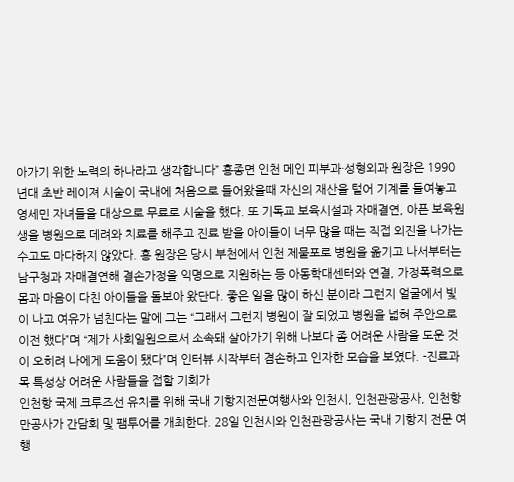아가기 위한 노력의 하나라고 생각합니다” 홍종면 인천 메인 피부과·성형외과 원장은 1990년대 초반 레이져 시술이 국내에 처음으로 들어왔을때 자신의 재산을 털어 기계를 들여놓고 영세민 자녀들을 대상으로 무료로 시술을 했다. 또 기독교 보육시설과 자매결연, 아픈 보육원생을 병원으로 데려와 치료를 해주고 진료 받을 아이들이 너무 많을 때는 직접 외진을 나가는 수고도 마다하지 않았다. 홍 원장은 당시 부천에서 인천 제물포로 병원을 옮기고 나서부터는 남구청과 자매결연해 결손가정을 익명으로 지원하는 등 아동학대센터와 연결, 가정폭력으로 몸과 마음이 다친 아이들을 돌보아 왔단다. 좋은 일을 많이 하신 분이라 그런지 얼굴에서 빛이 나고 여유가 넘친다는 말에 그는 “그래서 그런지 병원이 잘 되었고 병원을 넓혀 주안으로 이전 했다”며 “제가 사회일원으로서 소속돼 살아가기 위해 나보다 좀 어려운 사람을 도운 것이 오히려 나에게 도움이 됐다”며 인터뷰 시작부터 겸손하고 인자한 모습을 보였다. -진료과목 특성상 어려운 사람들을 접할 기회가
인천항 국제 크루즈선 유치를 위해 국내 기항지전문여행사와 인천시, 인천관광공사, 인천항만공사가 간담회 및 팸투어를 개최한다. 28일 인천시와 인천관광공사는 국내 기항지 전문 여행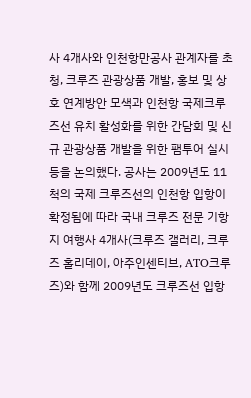사 4개사와 인천항만공사 관계자를 초청, 크루즈 관광상품 개발, 홍보 및 상호 연계방안 모색과 인천항 국제크루즈선 유치 활성화를 위한 간담회 및 신규 관광상품 개발을 위한 팸투어 실시 등을 논의했다. 공사는 2009년도 11척의 국제 크루즈선의 인천항 입항이 확정됨에 따라 국내 크루즈 전문 기항지 여행사 4개사(크루즈 갤러리, 크루즈 홀리데이, 아주인센티브, ATO크루즈)와 함께 2009년도 크루즈선 입항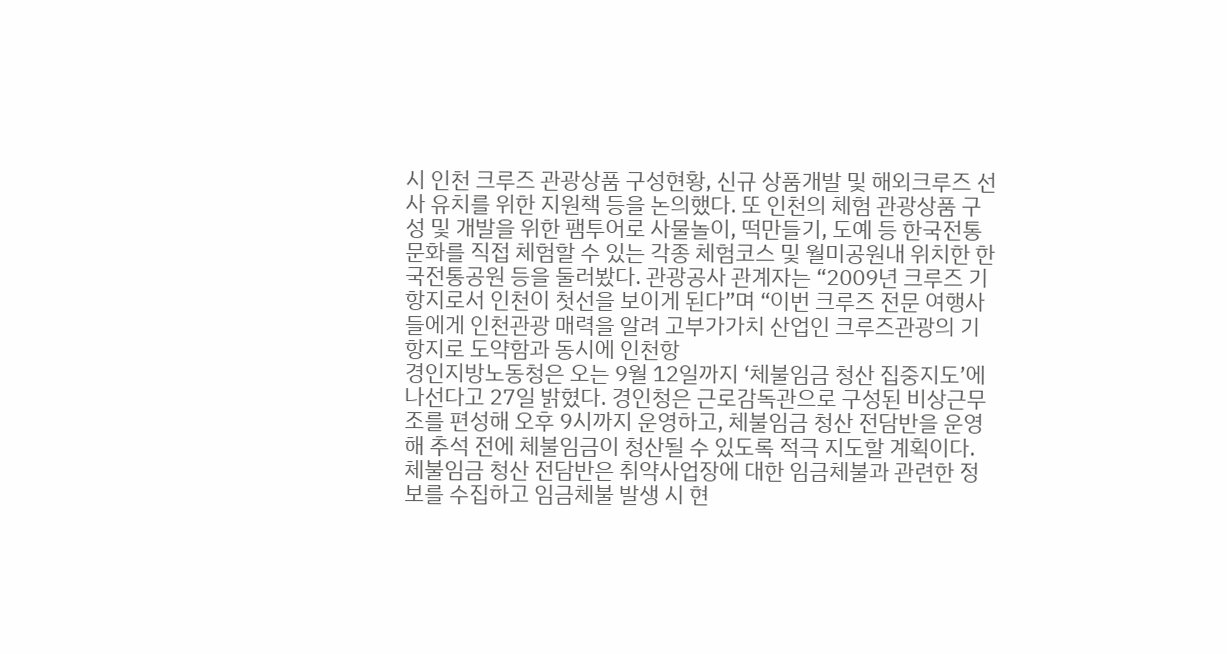시 인천 크루즈 관광상품 구성현황, 신규 상품개발 및 해외크루즈 선사 유치를 위한 지원책 등을 논의했다. 또 인천의 체험 관광상품 구성 및 개발을 위한 팸투어로 사물놀이, 떡만들기, 도예 등 한국전통문화를 직접 체험할 수 있는 각종 체험코스 및 월미공원내 위치한 한국전통공원 등을 둘러봤다. 관광공사 관계자는 “2009년 크루즈 기항지로서 인천이 첫선을 보이게 된다”며 “이번 크루즈 전문 여행사들에게 인천관광 매력을 알려 고부가가치 산업인 크루즈관광의 기항지로 도약함과 동시에 인천항
경인지방노동청은 오는 9월 12일까지 ‘체불임금 청산 집중지도’에 나선다고 27일 밝혔다. 경인청은 근로감독관으로 구성된 비상근무조를 편성해 오후 9시까지 운영하고, 체불임금 청산 전담반을 운영해 추석 전에 체불임금이 청산될 수 있도록 적극 지도할 계획이다. 체불임금 청산 전담반은 취약사업장에 대한 임금체불과 관련한 정보를 수집하고 임금체불 발생 시 현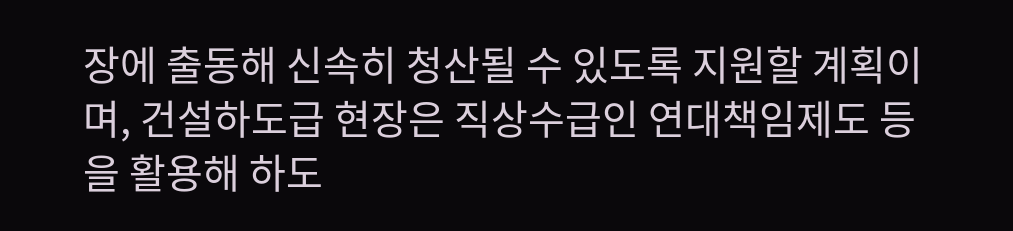장에 출동해 신속히 청산될 수 있도록 지원할 계획이며, 건설하도급 현장은 직상수급인 연대책임제도 등을 활용해 하도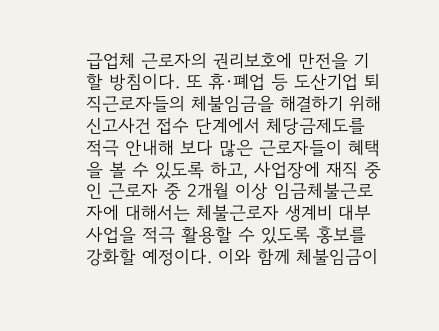급업체 근로자의 권리보호에 만전을 기할 방침이다. 또 휴·폐업 등 도산기업 퇴직근로자들의 체불임금을 해결하기 위해 신고사건 접수 단계에서 체당금제도를 적극 안내해 보다 많은 근로자들이 혜택을 볼 수 있도록 하고, 사업장에 재직 중인 근로자 중 2개월 이상 임금체불근로자에 대해서는 체불근로자 생계비 대부사업을 적극 활용할 수 있도록 홍보를 강화할 예정이다. 이와 함께 체불임금이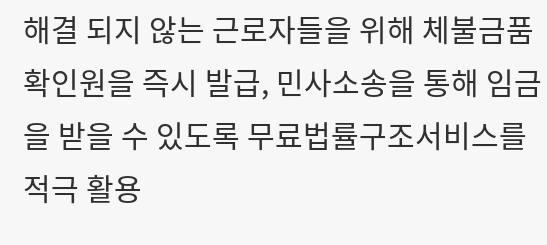해결 되지 않는 근로자들을 위해 체불금품확인원을 즉시 발급, 민사소송을 통해 임금을 받을 수 있도록 무료법률구조서비스를 적극 활용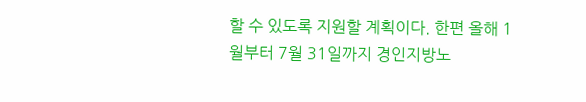할 수 있도록 지원할 계획이다. 한편 올해 1월부터 7월 31일까지 경인지방노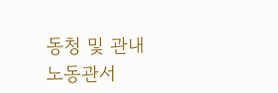동청 및 관내 노동관서